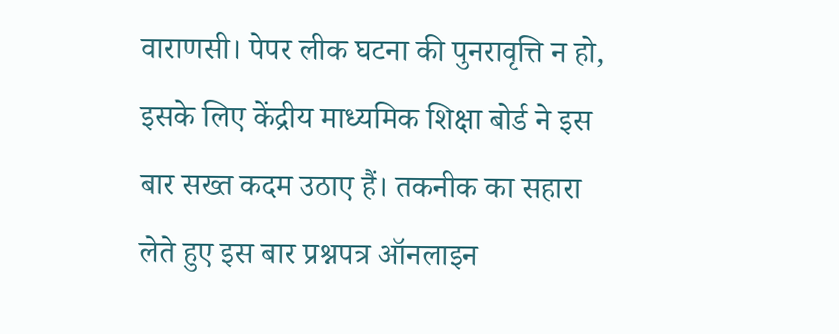वाराणसी। पेपर लीक घटना की पुनरावृत्ति न हो, इसके लिए केंद्रीय माध्यमिक शिक्षा बोर्ड ने इस बार सख्त कदम उठाए हैं। तकनीक का सहारा लेते हुए इस बार प्रश्नपत्र ऑनलाइन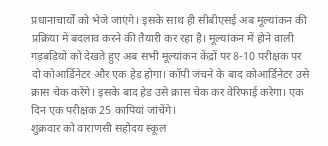प्रधानाचार्यों को भेजे जाएंगे। इसके साथ ही सीबीएसई अब मूल्यांकन की प्रक्रिया में बदलाव करने की तैयारी कर रहा है। मूल्यांकन में होने वाली गड़बड़ियों को देखते हुए अब सभी मूल्यांकन केंद्रों पर 8-10 परीक्षक पर दो कोआर्डिनेटर और एक हेड होगा। कॉपी जंचने के बाद कोआर्डिनेटर उसे क्रास चेक करेंगे। इसके बाद हेड उसे क्रास चेक कर वेरिफाई करेगा। एक दिन एक परीक्षक 25 कापियां जांचेंगे।
शुक्रवार को वाराणसी सहोदय स्कूल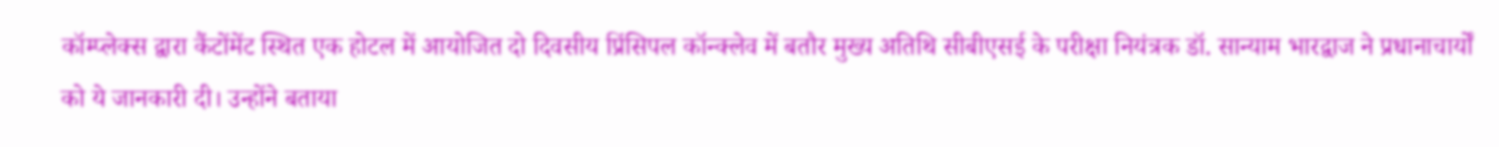कॉम्प्लेक्स द्वारा कैंटोंमेंट स्थित एक होटल में आयोजित दो दिवसीय प्रिंसिपल कॉन्क्लेव में बतौर मुख्य अतिथि सीबीएसई के परीक्षा नियंत्रक डॉ. सान्याम भारद्वाज ने प्रधानाचार्यों को ये जानकारी दी। उन्होंने बताया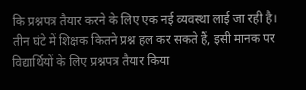कि प्रश्नपत्र तैयार करने के लिए एक नई व्यवस्था लाई जा रही है। तीन घंटे में शिक्षक कितने प्रश्न हल कर सकते हैं, इसी मानक पर विद्यार्थियों के लिए प्रश्नपत्र तैयार किया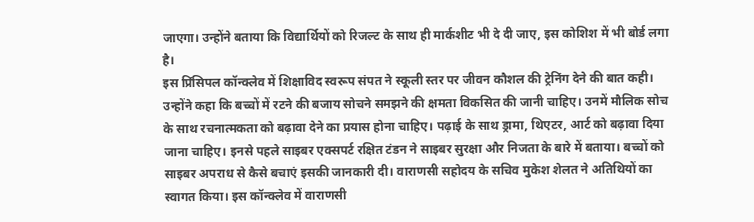जाएगा। उन्होंने बताया कि विद्यार्थियों को रिजल्ट के साथ ही मार्कशीट भी दे दी जाए, इस कोशिश में भी बोर्ड लगा है।
इस प्रिंसिपल कॉन्क्लेव में शिक्षाविद स्वरूप संपत ने स्कूली स्तर पर जीवन कौशल की ट्रेनिंग देने की बात कही। उन्होंने कहा कि बच्चों में रटने की बजाय सोचने समझने की क्षमता विकसित की जानी चाहिए। उनमें मौलिक सोच के साथ रचनात्मकता को बढ़ावा देने का प्रयास होना चाहिए। पढ़ाई के साथ ड्रामा, थिएटर, आर्ट को बढ़ावा दिया जाना चाहिए। इनसे पहले साइबर एक्सपर्ट रक्षित टंडन ने साइबर सुरक्षा और निजता के बारे में बताया। बच्चों को साइबर अपराध से कैसे बचाएं इसकी जानकारी दी। वाराणसी सहोदय के सचिव मुकेश शेलत ने अतिथियों का स्वागत किया। इस कॉन्क्लेव में वाराणसी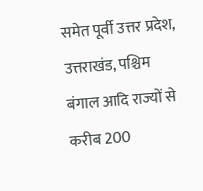समेत पूर्वी उत्तर प्रदेश, उत्तराखंड, पश्चिम बंगाल आदि राज्यों से करीब 200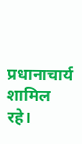प्रधानाचार्य शामिल रहे।